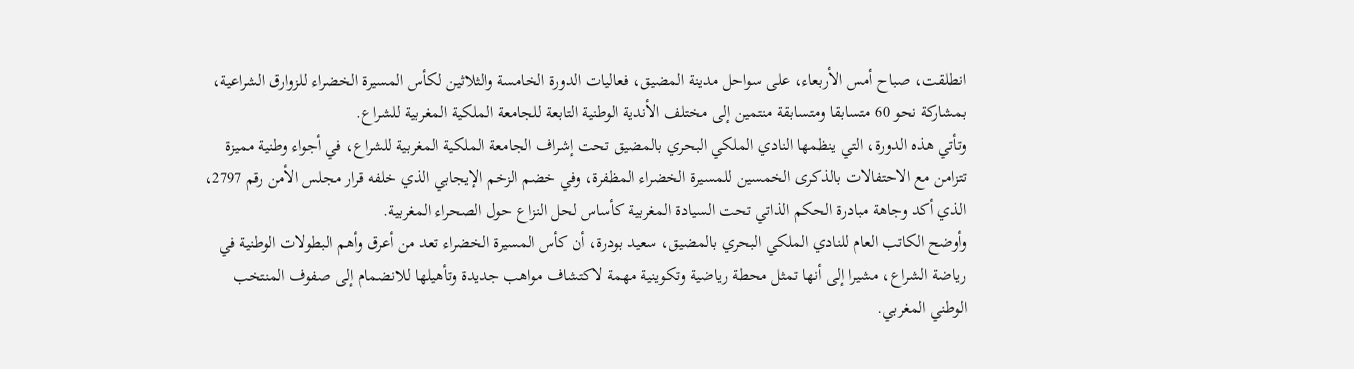انطلقت، صباح أمس الأربعاء، على سواحل مدينة المضيق، فعاليات الدورة الخامسة والثلاثين لكأس المسيرة الخضراء للزوارق الشراعية، بمشاركة نحو 60 متسابقا ومتسابقة منتمين إلى مختلف الأندية الوطنية التابعة للجامعة الملكية المغربية للشراع.
وتأتي هذه الدورة، التي ينظمها النادي الملكي البحري بالمضيق تحت إشراف الجامعة الملكية المغربية للشراع، في أجواء وطنية مميزة تتزامن مع الاحتفالات بالذكرى الخمسين للمسيرة الخضراء المظفرة، وفي خضم الزخم الإيجابي الذي خلفه قرار مجلس الأمن رقم 2797، الذي أكد وجاهة مبادرة الحكم الذاتي تحت السيادة المغربية كأساس لحل النزاع حول الصحراء المغربية.
وأوضح الكاتب العام للنادي الملكي البحري بالمضيق، سعيد بودرة، أن كأس المسيرة الخضراء تعد من أعرق وأهم البطولات الوطنية في رياضة الشراع، مشيرا إلى أنها تمثل محطة رياضية وتكوينية مهمة لاكتشاف مواهب جديدة وتأهيلها للانضمام إلى صفوف المنتخب الوطني المغربي.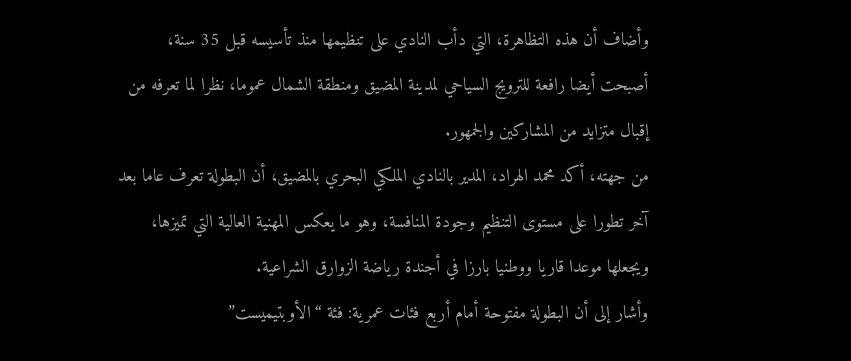وأضاف أن هذه التظاهرة، التي دأب النادي على تنظيمها منذ تأسيسه قبل 35 سنة، أصبحت أيضا رافعة للترويج السياحي لمدينة المضيق ومنطقة الشمال عموما، نظرا لما تعرفه من إقبال متزايد من المشاركين والجمهور.
من جهته، أكد محمد الهراد، المدير بالنادي الملكي البحري بالمضيق، أن البطولة تعرف عاما بعد آخر تطورا على مستوى التنظيم وجودة المنافسة، وهو ما يعكس المهنية العالية التي تميزها، ويجعلها موعدا قاريا ووطنيا بارزا في أجندة رياضة الزوارق الشراعية.
وأشار إلى أن البطولة مفتوحة أمام أربع فئات عمرية: فئة “الأوبتيميست”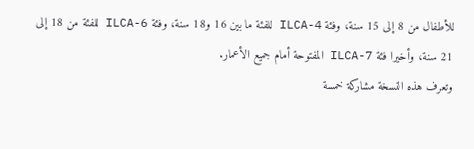للأطفال من 8 إلى 15 سنة، وفئة ILCA-4 للفئة ما بين 16 و18 سنة، وفئة ILCA-6 للفئة من 18 إلى 21 سنة، وأخيرا فئة ILCA-7 المفتوحة أمام جميع الأعمار.
وتعرف هذه النسخة مشاركة خمسة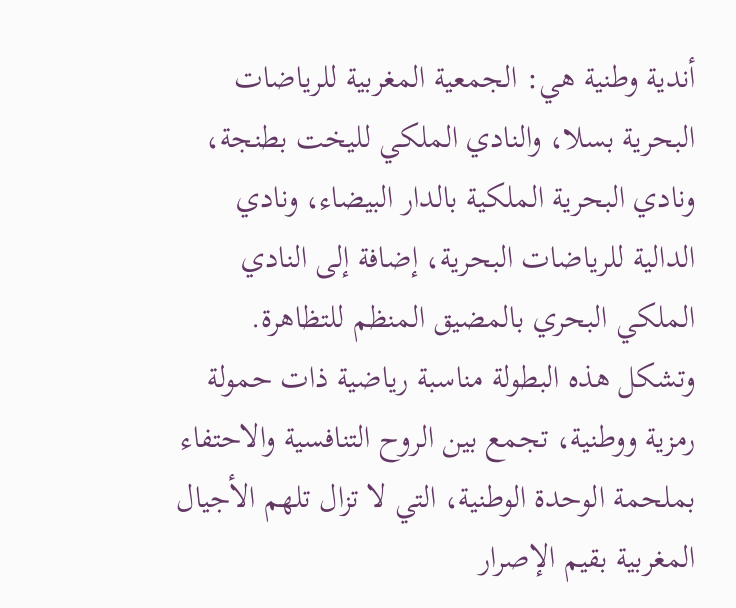أندية وطنية هي: الجمعية المغربية للرياضات البحرية بسلا، والنادي الملكي لليخت بطنجة، ونادي البحرية الملكية بالدار البيضاء، ونادي الدالية للرياضات البحرية، إضافة إلى النادي الملكي البحري بالمضيق المنظم للتظاهرة.
وتشكل هذه البطولة مناسبة رياضية ذات حمولة رمزية ووطنية، تجمع بين الروح التنافسية والاحتفاء بملحمة الوحدة الوطنية، التي لا تزال تلهم الأجيال المغربية بقيم الإصرار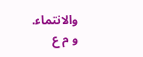والانتماء.
و م ع